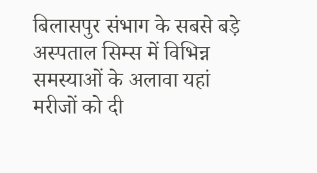बिलासपुर संभाग के सबसे बड़े अस्पताल सिम्स में विभिन्न समस्याओं के अलावा यहां मरीजों को दी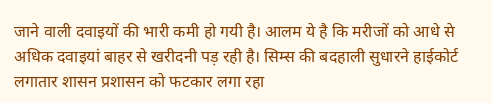जाने वाली दवाइयों की भारी कमी हो गयी है। आलम ये है कि मरीजों को आधे से अधिक दवाइयां बाहर से खरीदनी पड़ रही है। सिम्स की बदहाली सुधारने हाईकोर्ट लगातार शासन प्रशासन को फटकार लगा रहा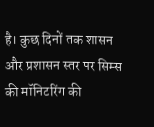है। कुछ दिनों तक शासन और प्रशासन स्तर पर सिम्स की मॉनिटरिंग की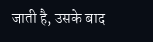जाती है, उसके बाद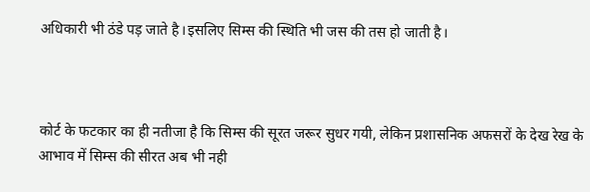अधिकारी भी ठंडे पड़ जाते है।इसलिए सिम्स की स्थिति भी जस की तस हो जाती है।



कोर्ट के फटकार का ही नतीजा है कि सिम्स की सूरत जरूर सुधर गयी, लेकिन प्रशासनिक अफसरों के देख रेख के आभाव में सिम्स की सीरत अब भी नही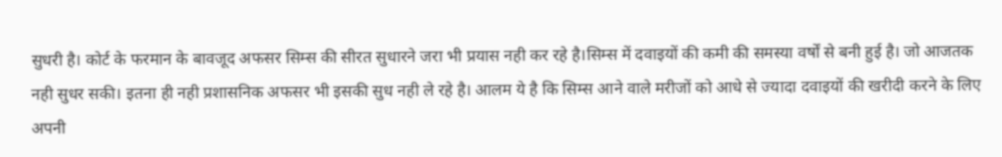सुधरी है। कोर्ट के फरमान के बावजूद अफसर सिम्स की सीरत सुधारने जरा भी प्रयास नही कर रहे है।सिम्स में दवाइयों की कमी की समस्या वर्षों से बनी हुई है। जो आजतक नही सुधर सकी। इतना ही नही प्रशासनिक अफसर भी इसकी सुध नही ले रहे है। आलम ये है कि सिम्स आने वाले मरीजों को आधे से ज्यादा दवाइयों की खरीदी करने के लिए अपनी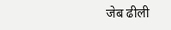जेब ढीली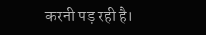करनी पड़ रही है।